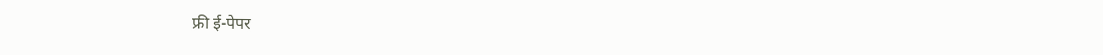फ्री ई-पेपर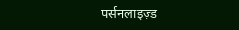पर्सनलाइज़्ड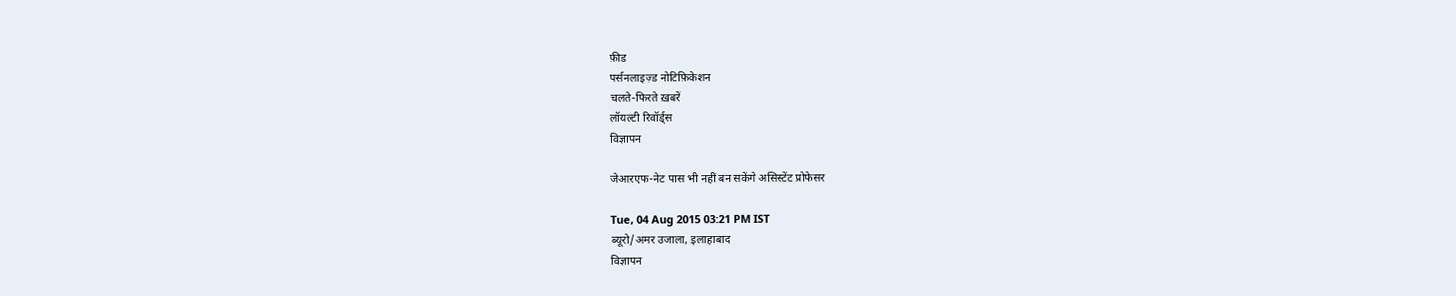फ़ीड
पर्सनलाइज़्ड नोटिफ़िकेशन
चलते-फिरते ख़बरें
लॉयल्टी रिवॉर्ड्स
विज्ञापन

जेआरएफ-नेट पास भी नहीं बन सकेंगे असिस्टेंट प्रोफेसर

Tue, 04 Aug 2015 03:21 PM IST
ब्यूरो/अमर उजाला, इलाहाबाद
विज्ञापन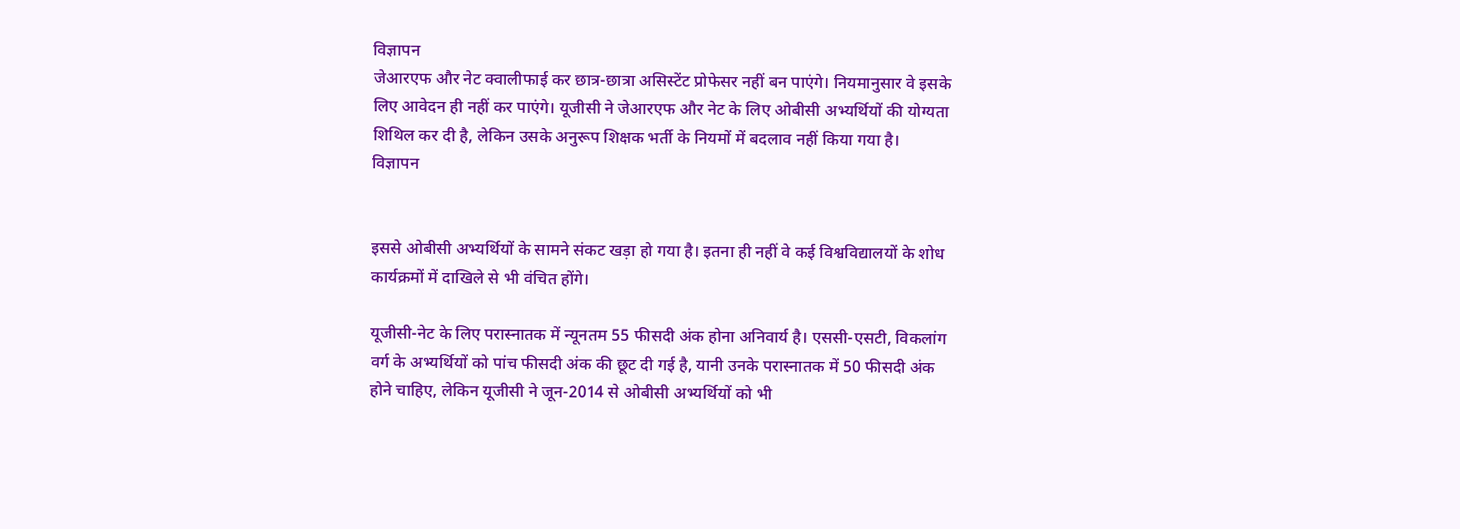विज्ञापन
जेआरएफ और नेट क्वालीफाई कर छात्र-छात्रा असिस्टेंट प्रोफेसर नहीं बन पाएंगे। नियमानुसार वे इसके लिए आवेदन ही नहीं कर पाएंगे। यूजीसी ने जेआरएफ और नेट के लिए ओबीसी अभ्यर्थियों की योग्यता शिथिल कर दी है, लेकिन उसके अनुरूप शिक्षक भर्ती के नियमों में बदलाव नहीं किया गया है।
विज्ञापन


इससे ओबीसी अभ्यर्थियों के सामने संकट खड़ा हो गया है। इतना ही नहीं वे कई विश्वविद्यालयों के शोध कार्यक्रमों में दाखिले से भी वंचित होंगे।

यूजीसी-नेट के लिए परास्नातक में न्यूनतम 55 फीसदी अंक होना अनिवार्य है। एससी-एसटी, विकलांग वर्ग के अभ्यर्थियों को पांच फीसदी अंक की छूट दी गई है, यानी उनके परास्नातक में 50 फीसदी अंक होने चाहिए, लेकिन यूजीसी ने जून-2014 से ओबीसी अभ्यर्थियों को भी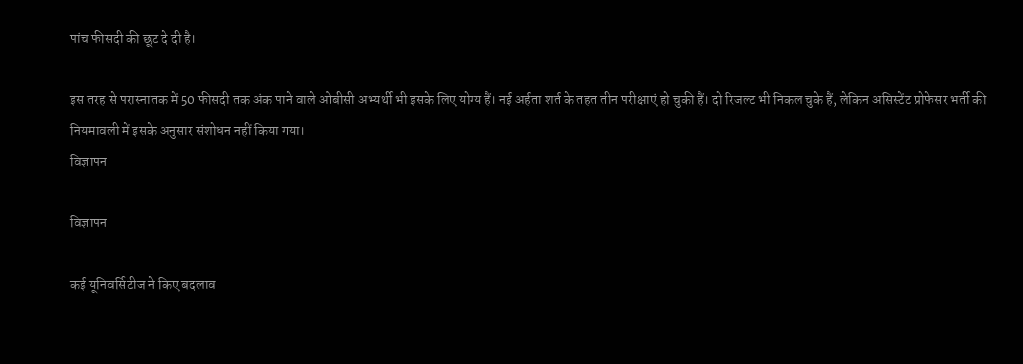पांच फीसदी की छूट दे दी है।

इस तरह से परास्नातक में 50 फीसदी तक अंक पाने वाले ओबीसी अभ्यर्थी भी इसके लिए योग्य हैं। नई अर्हता शर्त के तहत तीन परीक्षाएं हो चुकी हैं। दो रिजल्ट भी निकल चुके हैं, लेकिन असिस्टेंट प्रोफेसर भर्ती की नियमावली में इसके अनुसार संशोधन नहीं किया गया।
विज्ञापन

विज्ञापन

कई यूनिवर्सिटीज ने किए बदलाव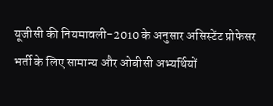यूजीसी की नियमावली-2010 के अनुसार असिस्टेंट प्रोफेसर भर्ती के लिए सामान्य और ओबीसी अभ्यर्थियों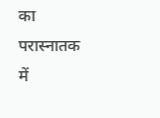का परास्नातक में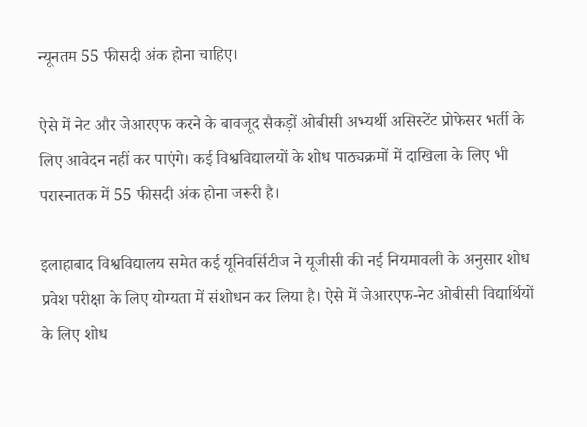न्यूनतम 55 फीसदी अंक होना चाहिए।

ऐसे में नेट और जेआरएफ करने के बावजूद सैकड़ों ओबीसी अभ्यर्थी असिस्टेंट प्रोफेसर भर्ती के लिए आवेदन नहीं कर पाएंगे। कई विश्वविद्यालयों के शोध पाठ्यक्रमों में दाखिला के लिए भी परास्नातक में 55 फीसदी अंक होना जरूरी है।

इलाहाबाद विश्वविद्यालय समेत कई यूनिवर्सिटीज ने यूजीसी की नई नियमावली के अनुसार शोध प्रवेश परीक्षा के लिए योग्यता में संशोधन कर लिया है। ऐसे में जेआरएफ-नेट ओबीसी विद्यार्थियों के लिए शोध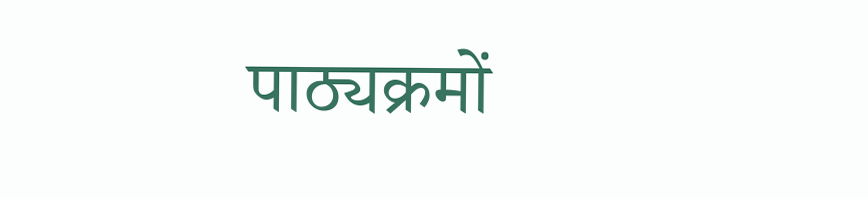पाठ्यक्रमों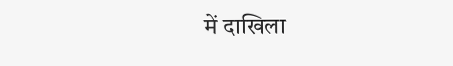में दाखिला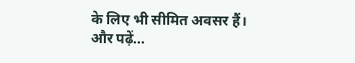के लिए भी सीमित अवसर हैं।
और पढ़ें...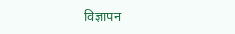विज्ञापन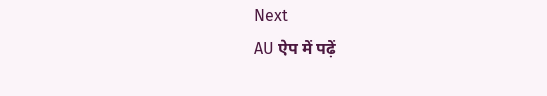Next
AU ऐप में पढ़ें